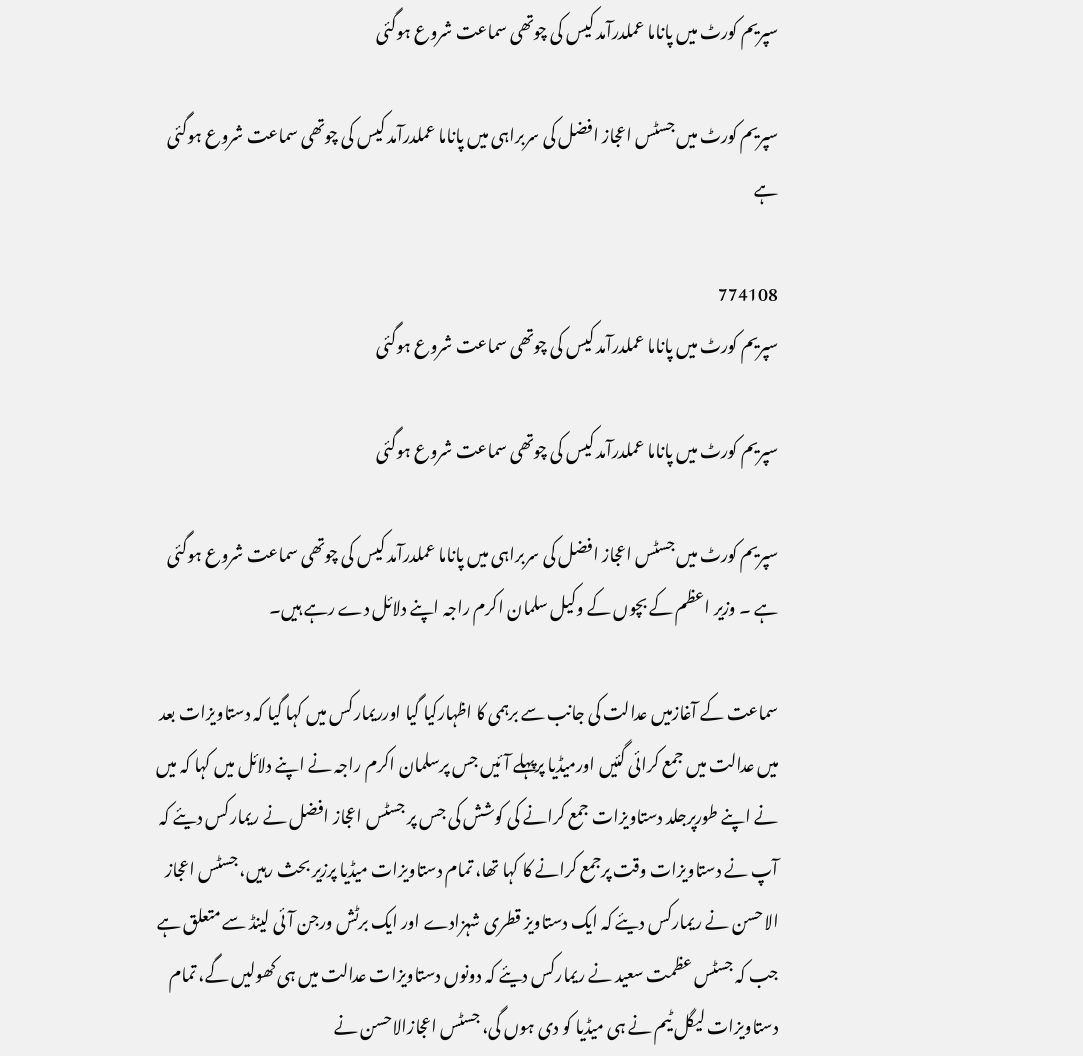سپریم کورٹ میں پاناما عملدرآمد کیس کی چوتھی سماعت شروع ہوگئی

سپریم کورٹ میں جسٹس اعجاز افضل کی سربراہی میں پاناما عملدرآمد کیس کی چوتھی سماعت شروع ہوگئی ہے

774108
سپریم کورٹ میں پاناما عملدرآمد کیس کی چوتھی سماعت شروع ہوگئی

سپریم کورٹ میں پاناما عملدرآمد کیس کی چوتھی سماعت شروع ہوگئی

سپریم کورٹ میں جسٹس اعجاز افضل کی سربراہی میں پاناما عملدرآمد کیس کی چوتھی سماعت شروع ہوگئی ہے ۔ وزیر اعظم کے بچوں کے وکیل سلمان اکرم راجہ اپنے دلائل دے رہے ہیں۔

سماعت کے آغازمیں عدالت کی جانب سے برہمی کا اظہارکیا گیا اورریمارکس میں کہا گیا کہ دستاویزات بعد میں عدالت میں جمع کرائی گئیں اورمیڈیا پرپہلے آئیں جس پرسلمان اکرم راجہ نے اپنے دلائل میں کہا کہ میں نے اپنے طورپرجلد دستاویزات جمع کرانے کی کوشش کی جس پر جسٹس اعجاز افضل نے ریمارکس دیئے کہ آپ نے دستاویزات وقت پرجمع کرانے کا کہا تھا، تمام دستاویزات میڈیا پرزیر بحث رہیں، جسٹس اعجاز الاحسن نے ریمارکس دیئے کہ ایک دستاویز قطری شہزادے اور ایک برٹش ورجن آئی لینڈ سے متعلق ہے جب کہ جسٹس عظمت سعید نے ریمارکس دیئے کہ دونوں دستاویزات عدالت میں ہی کھولیں گے، تمام دستاویزات لیگل ٹیم نے ہی میڈیا کو دی ہوں گی، جسٹس اعجازالاحسن نے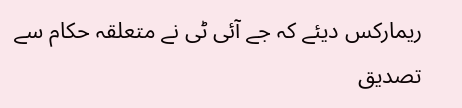ریمارکس دیئے کہ جے آئی ٹی نے متعلقہ حکام سے تصدیق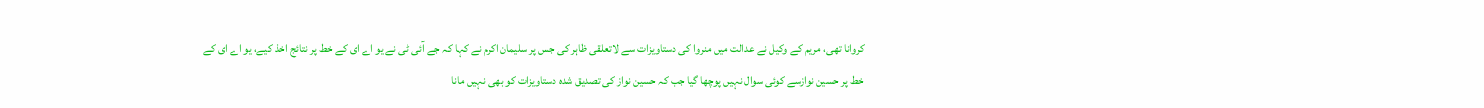کروانا تھی، مریم کے وکیل نے عدالت میں منروا کی دستاویزات سے لاتعلقی ظاہر کی جس پر سلیمان اکرم نے کہا کہ جے آئی ٹی نے یو اے ای کے خط پر نتائج اخذ کیے، یو اے ای کے خط پر حسین نوازسے کوئی سوال نہیں پوچھا گیا جب کہ حسین نواز کی تصدیق شدہ دستاویزات کو بھی نہیں مانا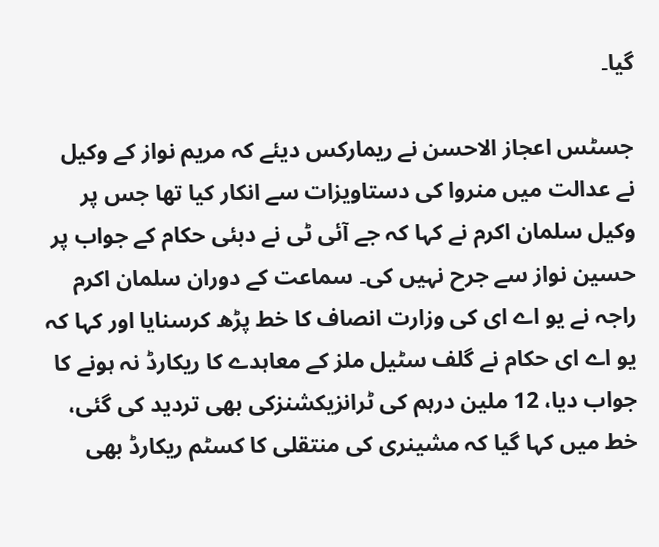گیا۔

جسٹس اعجاز الاحسن نے ریمارکس دیئے کہ مریم نواز کے وکیل نے عدالت میں منروا کی دستاویزات سے انکار کیا تھا جس پر وکیل سلمان اکرم نے کہا کہ جے آئی ٹی نے دبئی حکام کے جواب پر حسین نواز سے جرح نہیں کی۔ سماعت کے دوران سلمان اکرم راجہ نے یو اے ای کی وزارت انصاف کا خط پڑھ کرسنایا اور کہا کہ یو اے ای حکام نے گلف سٹیل ملز کے معاہدے کا ریکارڈ نہ ہونے کا جواب دیا، 12 ملین درہم کی ٹرانزیکشنزکی بھی تردید کی گئی، خط میں کہا گیا کہ مشینری کی منتقلی کا کسٹم ریکارڈ بھی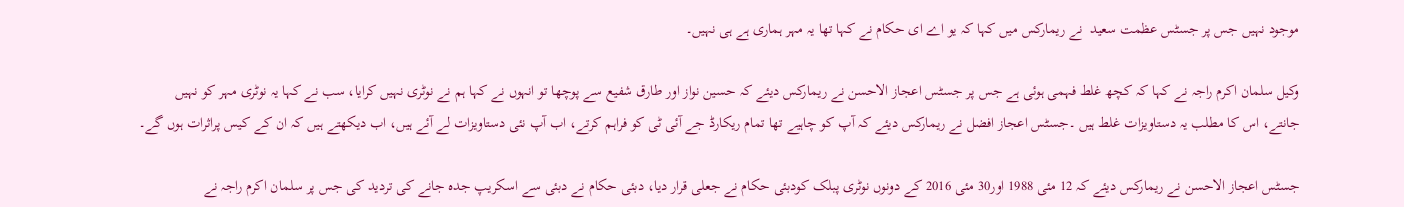موجود نہیں جس پر جسٹس عظمت سعید  نے ریمارکس میں کہا کہ یو اے ای حکام نے کہا تھا یہ مہر ہماری ہے ہی نہیں۔

وکیل سلمان اکرم راجہ نے کہا کہ کچھ غلط فہمی ہوئی ہے جس پر جسٹس اعجاز الاحسن نے ریمارکس دیئے کہ حسین نواز اور طارق شفیع سے پوچھا تو انہوں نے کہا ہم نے نوٹری نہیں کرایا، سب نے کہا یہ نوٹری مہر کو نہیں جانتے، اس کا مطلب یہ دستاویزات غلط ہیں ۔جسٹس اعجاز افضل نے ریمارکس دیئے کہ آپ کو چاہیے تھا تمام ریکارڈ جے آئی ٹی کو فراہم کرتے، اب آپ نئی دستاویزات لے آئے ہیں، اب دیکھتے ہیں کہ ان کے کیس پراثرات ہوں گے۔

جسٹس اعجاز الاحسن نے ریمارکس دیئے کہ 12 مئی 1988 اور30 مئی 2016 کے دونوں نوٹری پبلک کودبئی حکام نے جعلی قرار دیا، دبئی حکام نے دبئی سے اسکریپ جدہ جانے کی تردید کی جس پر سلمان اکرم راجہ نے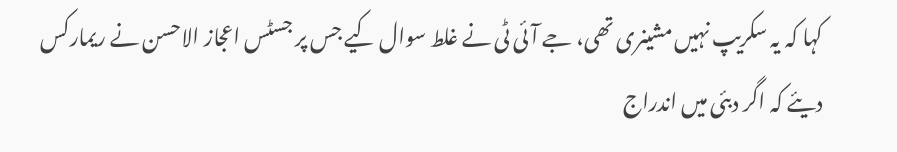کہا کہ یہ سکریپ نہیں مشینری تھی، جے آئی ٹی نے غلط سوال کیے جس پر جسٹس اعجاز الاحسن نے ریمارکس دیئے کہ اگر دبئی میں اندراج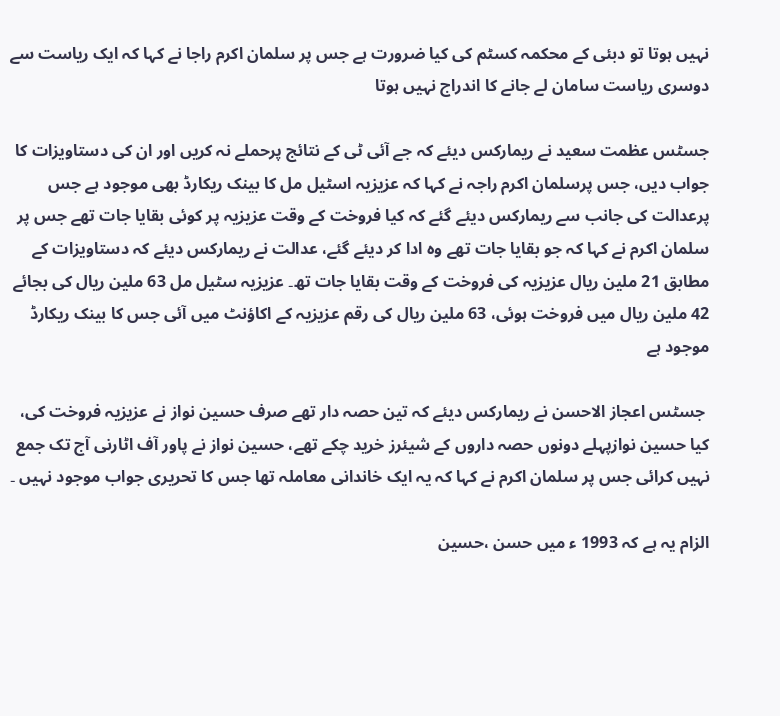نہیں ہوتا تو دبئی کے محکمہ کسٹم کی کیا ضرورت ہے جس پر سلمان اکرم راجا نے کہا کہ ایک ریاست سے دوسری ریاست سامان لے جانے کا اندراج نہیں ہوتا

جسٹس عظمت سعید نے ریمارکس دیئے کہ جے آئی ٹی کے نتائج پرحملے نہ کریں اور ان کی دستاویزات کا جواب دیں، جس پرسلمان اکرم راجہ نے کہا کہ عزیزیہ اسٹیل مل کا بینک ریکارڈ بھی موجود ہے جس پرعدالت کی جانب سے ریمارکس دیئے گئے کہ کیا فروخت کے وقت عزیزیہ پر کوئی بقایا جات تھے جس پر سلمان اکرم نے کہا کہ جو بقایا جات تھے وہ ادا کر دیئے گئے، عدالت نے ریمارکس دیئے کہ دستاویزات کے مطابق 21 ملین ریال عزیزیہ کی فروخت کے وقت بقایا جات تھ۔ عزیزیہ سٹیل مل 63 ملین ریال کی بجائے 42 ملین ریال میں فروخت ہوئی، 63 ملین ریال کی رقم عزیزیہ کے اکاؤنٹ میں آئی جس کا بینک ریکارڈ موجود ہے

 جسٹس اعجاز الاحسن نے ریمارکس دیئے کہ تین حصہ دار تھے صرف حسین نواز نے عزیزیہ فروخت کی، کیا حسین نوازپہلے دونوں حصہ داروں کے شیئرز خرید چکے تھے، حسین نواز نے پاور آف اٹارنی آج تک جمع نہیں کرائی جس پر سلمان اکرم نے کہا کہ یہ ایک خاندانی معاملہ تھا جس کا تحریری جواب موجود نہیں ۔

الزام یہ ہے کہ 1993 ء میں حسن ،حسین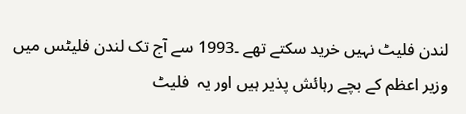لندن فلیٹ نہیں خرید سکتے تھے ۔1993 سے آج تک لندن فلیٹس میں وزیر اعظم کے بچے رہائش پذیر ہیں اور یہ  فلیٹ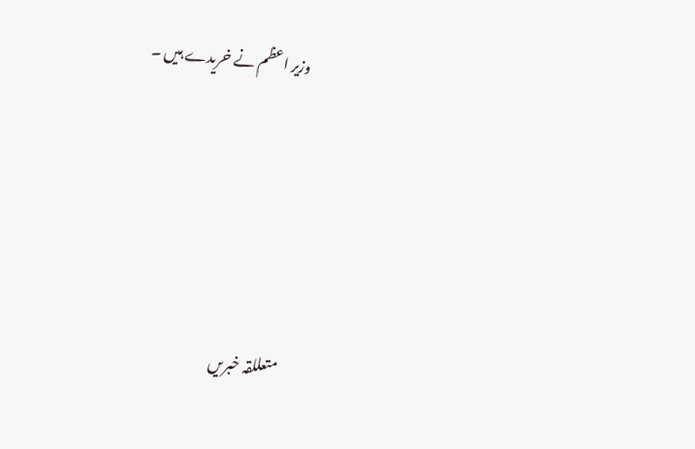وزیر اعظم نے خریدے ہیں ۔





متعللقہ خبریں